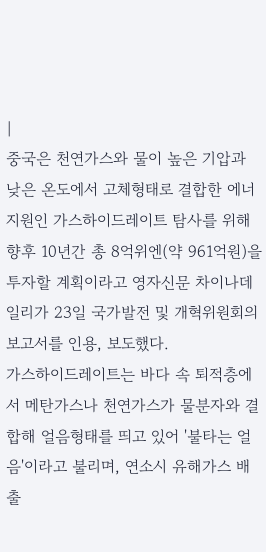|
중국은 천연가스와 물이 높은 기압과 낮은 온도에서 고체형태로 결합한 에너지원인 가스하이드레이트 탐사를 위해 향후 10년간 총 8억위엔(약 961억원)을 투자할 계획이라고 영자신문 차이나데일리가 23일 국가발전 및 개혁위원회의 보고서를 인용, 보도했다.
가스하이드레이트는 바다 속 퇴적층에서 메탄가스나 천연가스가 물분자와 결합해 얼음형태를 띄고 있어 '불타는 얼음'이라고 불리며, 연소시 유해가스 배출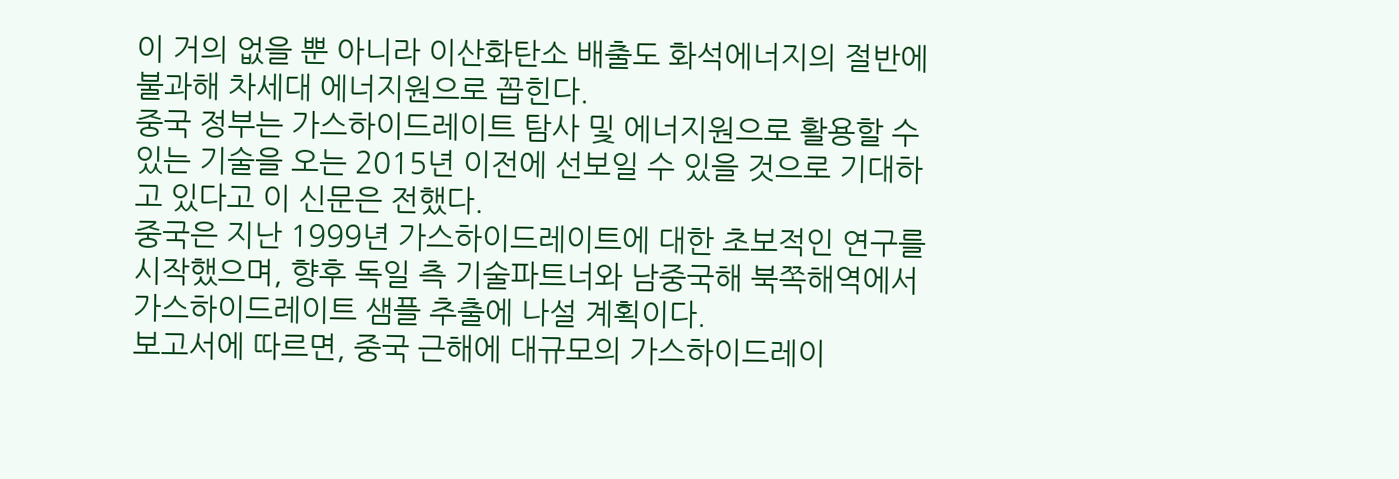이 거의 없을 뿐 아니라 이산화탄소 배출도 화석에너지의 절반에 불과해 차세대 에너지원으로 꼽힌다.
중국 정부는 가스하이드레이트 탐사 및 에너지원으로 활용할 수 있는 기술을 오는 2015년 이전에 선보일 수 있을 것으로 기대하고 있다고 이 신문은 전했다.
중국은 지난 1999년 가스하이드레이트에 대한 초보적인 연구를 시작했으며, 향후 독일 측 기술파트너와 남중국해 북쪽해역에서 가스하이드레이트 샘플 추출에 나설 계획이다.
보고서에 따르면, 중국 근해에 대규모의 가스하이드레이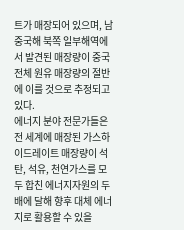트가 매장되어 있으며, 남중국해 북쪽 일부해역에서 발견된 매장량이 중국 전체 원유 매장량의 절반에 이를 것으로 추정되고 있다.
에너지 분야 전문가들은 전 세계에 매장된 가스하이드레이트 매장량이 석탄, 석유, 천연가스를 모두 합친 에너지자원의 두 배에 달해 향후 대체 에너지로 활용할 수 있을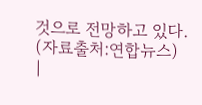것으로 전망하고 있다.
(자료출처:연합뉴스)
|